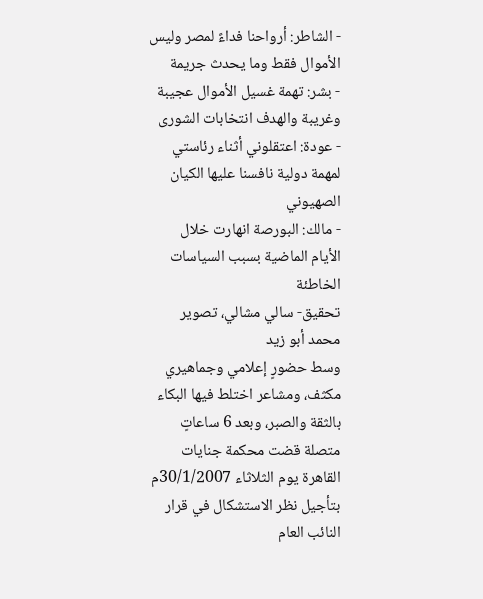- الشاطر: أرواحنا فداءً لمصر وليس الأموال فقط وما يحدث جريمة
- بشر: تهمة غسيل الأموال عجيبة وغريبة والهدف انتخابات الشورى
- عودة: اعتقلوني أثناء رئاستي لمهمة دولية نافسنا عليها الكيان الصهيوني
- مالك: البورصة انهارت خلال الأيام الماضية بسبب السياسات الخاطئة
تحقيق- سالي مشالي، تصوير محمد أبو زيد
وسط حضورٍ إعلامي وجماهيري مكثف، ومشاعر اختلط فيها البكاء بالثقة والصبر، وبعد 6 ساعاتٍ متصلة قضت محكمة جنايات القاهرة يوم الثلاثاء 30/1/2007م بتأجيل نظر الاستشكال في قرار النائب العام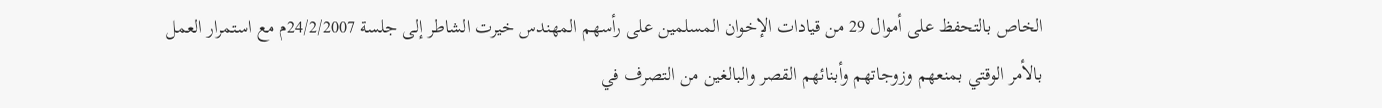الخاص بالتحفظ على أموال 29 من قيادات الإخوان المسلمين على رأسهم المهندس خيرت الشاطر إلى جلسة 24/2/2007م مع استمرار العمل بالأمر الوقتي بمنعهم وزوجاتهم وأبنائهم القصر والبالغين من التصرف في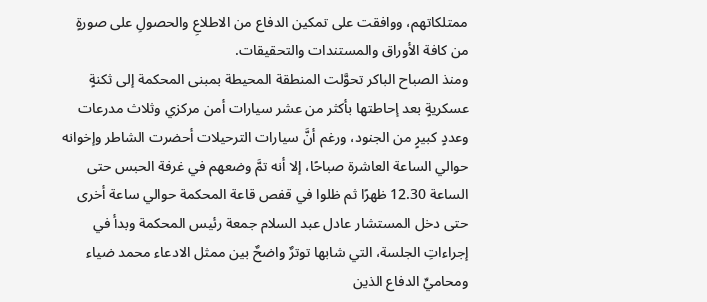ممتلكاتهم، ووافقت على تمكين الدفاع من الاطلاعِ والحصولِ على صورةٍ من كافة الأوراق والمستندات والتحقيقات.
ومنذ الصباح الباكر تحوَّلت المنطقة المحيطة بمبنى المحكمة إلى ثكنةٍ عسكريةٍ بعد إحاطتها بأكثر من عشر سيارات أمن مركزي وثلاث مدرعات وعددٍ كبيرٍ من الجنود، ورغم أنَّ سيارات الترحيلات أحضرت الشاطر وإخوانه حوالي الساعة العاشرة صباحًا، إلا أنه تمَّ وضعهم في غرفة الحبس حتى الساعة 12.30 ظهرًا ثم ظلوا في قفص قاعة المحكمة حوالي ساعة أخرى حتى دخل المستشار عادل عبد السلام جمعة رئيس المحكمة وبدأ في إجراءاتِ الجلسة، التي شابها توترٌ واضحٌ بين ممثل الادعاء محمد ضياء ومحاميِّ الدفاع الذين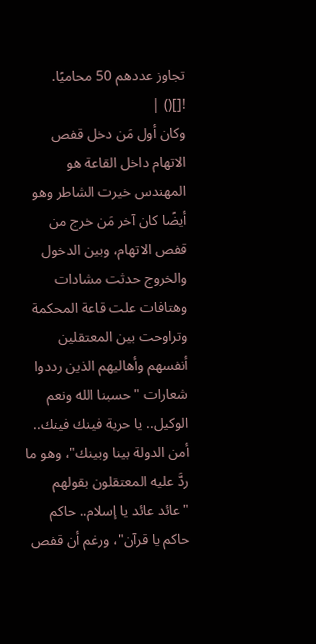تجاوز عددهم 50 محاميًا.
![]() |
وكان أول مَن دخل قفص الاتهام داخل القاعة هو المهندس خيرت الشاطر وهو أيضًا كان آخر مَن خرج من قفص الاتهام، وبين الدخول والخروج حدثت مشادات وهتافات علت قاعة المحكمة وتراوحت بين المعتقلين أنفسهم وأهاليهم الذين رددوا شعارات "حسبنا الله ونعم الوكيل.. يا حرية فينك فينك.. أمن الدولة بينا وبينك"، وهو ما ردَّ عليه المعتقلون بقولهم "عائد عائد يا إسلام.. حاكم حاكم يا قرآن"، ورغم أن قفص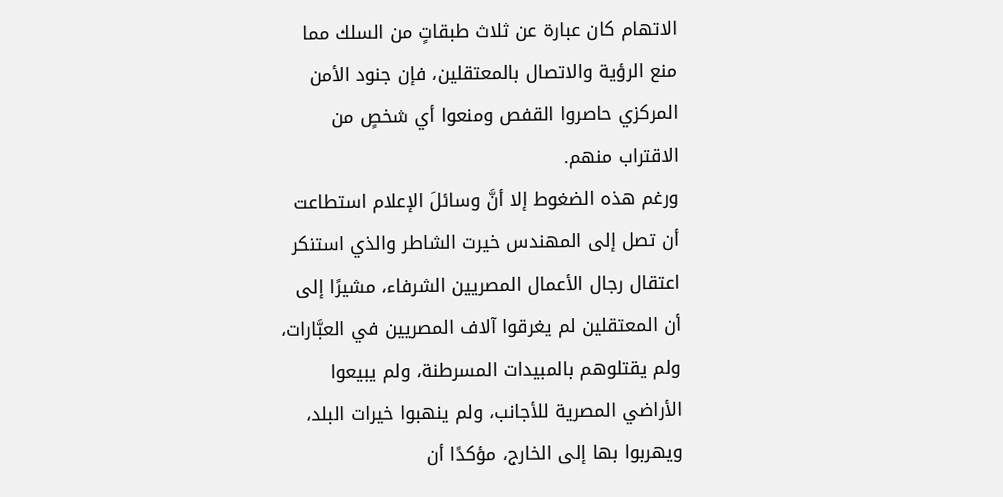الاتهام كان عبارة عن ثلاث طبقاتٍ من السلك مما منع الرؤية والاتصال بالمعتقلين، فإن جنود الأمن المركزي حاصروا القفص ومنعوا أي شخصٍ من الاقتراب منهم.
ورغم هذه الضغوط إلا أنَّ وسائلَ الإعلام استطاعت أن تصل إلى المهندس خيرت الشاطر والذي استنكر اعتقال رجال الأعمال المصريين الشرفاء، مشيرًا إلى أن المعتقلين لم يغرقوا آلاف المصريين في العبَّارات، ولم يقتلوهم بالمبيدات المسرطنة، ولم يبيعوا الأراضي المصرية للأجانب، ولم ينهبوا خيرات البلد، ويهربوا بها إلى الخارج، مؤكدًا أن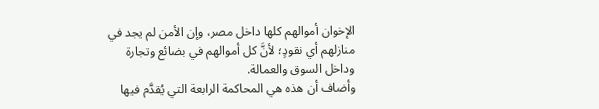الإخوان أموالهم كلها داخل مصر، وإن الأمن لم يجد في منازلهم أي نقودٍ؛ لأنَّ كل أموالهم في بضائع وتجارة وداخل السوق والعمالة.
وأضاف أن هذه هي المحاكمة الرابعة التي يُقدَّم فيها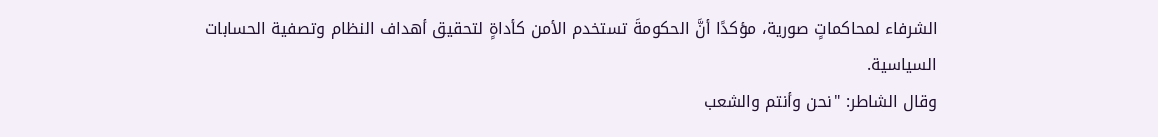الشرفاء لمحاكماتٍ صورية، مؤكدًا أنَّ الحكومةَ تستخدم الأمن كأداةٍ لتحقيق أهداف النظام وتصفية الحسابات السياسية.
وقال الشاطر: "نحن وأنتم والشعب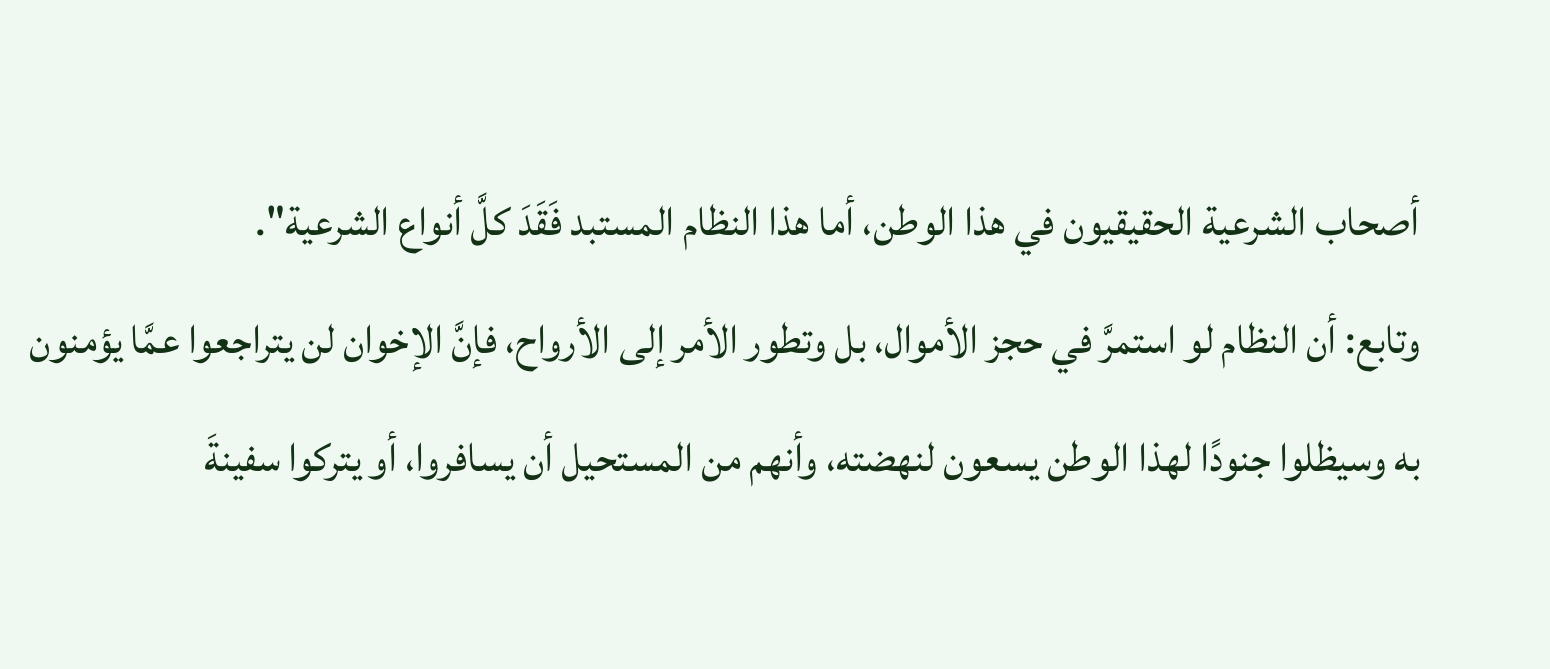أصحاب الشرعية الحقيقيون في هذا الوطن، أما هذا النظام المستبد فَقَدَ كلَّ أنواع الشرعية".
وتابع: أن النظام لو استمرَّ في حجز الأموال، بل وتطور الأمر إلى الأرواح، فإنَّ الإخوان لن يتراجعوا عمَّا يؤمنون به وسيظلوا جنودًا لهذا الوطن يسعون لنهضته، وأنهم من المستحيل أن يسافروا، أو يتركوا سفينةَ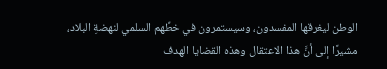الوطن ليغرقها المفسدون، وسيستمرون في خطِّهم السلمي لنهضةِ البلاد، مشيرًا إلى أنَّ هذا الاعتقال وهذه القضايا الهدف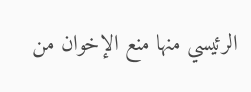الرئيسي منها منع الإخوان من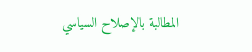المطالبة بالإصلاح السياسي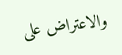والاعتراض على